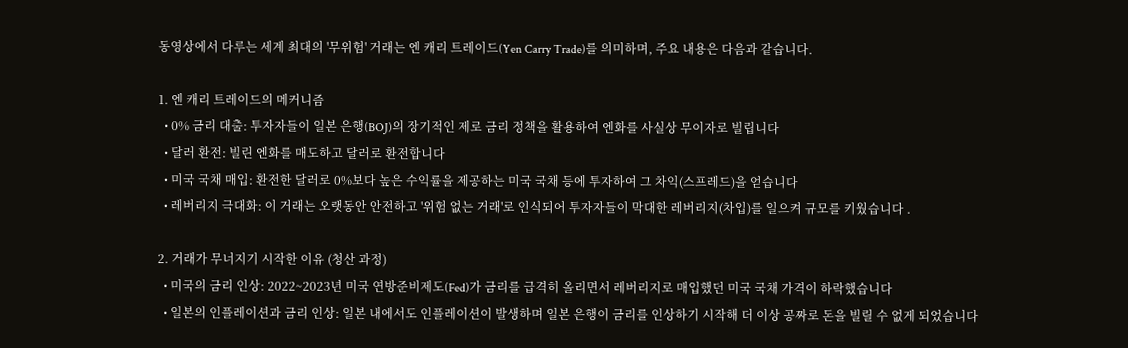동영상에서 다루는 세계 최대의 '무위험' 거래는 엔 캐리 트레이드(Yen Carry Trade)를 의미하며, 주요 내용은 다음과 같습니다.

1. 엔 캐리 트레이드의 메커니즘
  • 0% 금리 대출: 투자자들이 일본 은행(BOJ)의 장기적인 제로 금리 정책을 활용하여 엔화를 사실상 무이자로 빌립니다
  • 달러 환전: 빌린 엔화를 매도하고 달러로 환전합니다
  • 미국 국채 매입: 환전한 달러로 0%보다 높은 수익률을 제공하는 미국 국채 등에 투자하여 그 차익(스프레드)을 얻습니다
  • 레버리지 극대화: 이 거래는 오랫동안 안전하고 '위험 없는 거래'로 인식되어 투자자들이 막대한 레버리지(차입)를 일으켜 규모를 키웠습니다 .

2. 거래가 무너지기 시작한 이유 (청산 과정)
  • 미국의 금리 인상: 2022~2023년 미국 연방준비제도(Fed)가 금리를 급격히 올리면서 레버리지로 매입했던 미국 국채 가격이 하락했습니다
  • 일본의 인플레이션과 금리 인상: 일본 내에서도 인플레이션이 발생하며 일본 은행이 금리를 인상하기 시작해 더 이상 공짜로 돈을 빌릴 수 없게 되었습니다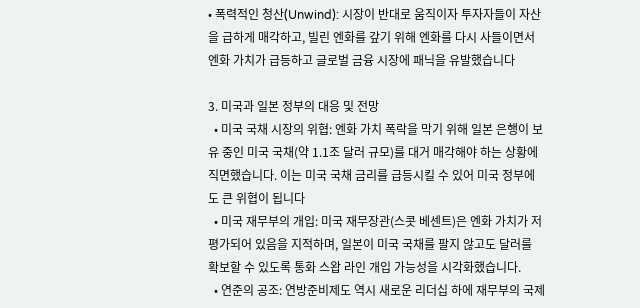• 폭력적인 청산(Unwind): 시장이 반대로 움직이자 투자자들이 자산을 급하게 매각하고, 빌린 엔화를 갚기 위해 엔화를 다시 사들이면서 엔화 가치가 급등하고 글로벌 금융 시장에 패닉을 유발했습니다

3. 미국과 일본 정부의 대응 및 전망
  • 미국 국채 시장의 위협: 엔화 가치 폭락을 막기 위해 일본 은행이 보유 중인 미국 국채(약 1.1조 달러 규모)를 대거 매각해야 하는 상황에 직면했습니다. 이는 미국 국채 금리를 급등시킬 수 있어 미국 정부에도 큰 위협이 됩니다
  • 미국 재무부의 개입: 미국 재무장관(스콧 베센트)은 엔화 가치가 저평가되어 있음을 지적하며, 일본이 미국 국채를 팔지 않고도 달러를 확보할 수 있도록 통화 스왑 라인 개입 가능성을 시각화했습니다.
  • 연준의 공조: 연방준비제도 역시 새로운 리더십 하에 재무부의 국제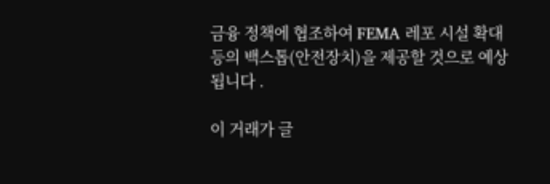금융 정책에 협조하여 FEMA 레포 시설 확대 등의 백스톱(안전장치)을 제공할 것으로 예상됩니다 .

이 거래가 글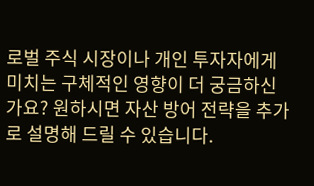로벌 주식 시장이나 개인 투자자에게 미치는 구체적인 영향이 더 궁금하신가요? 원하시면 자산 방어 전략을 추가로 설명해 드릴 수 있습니다.